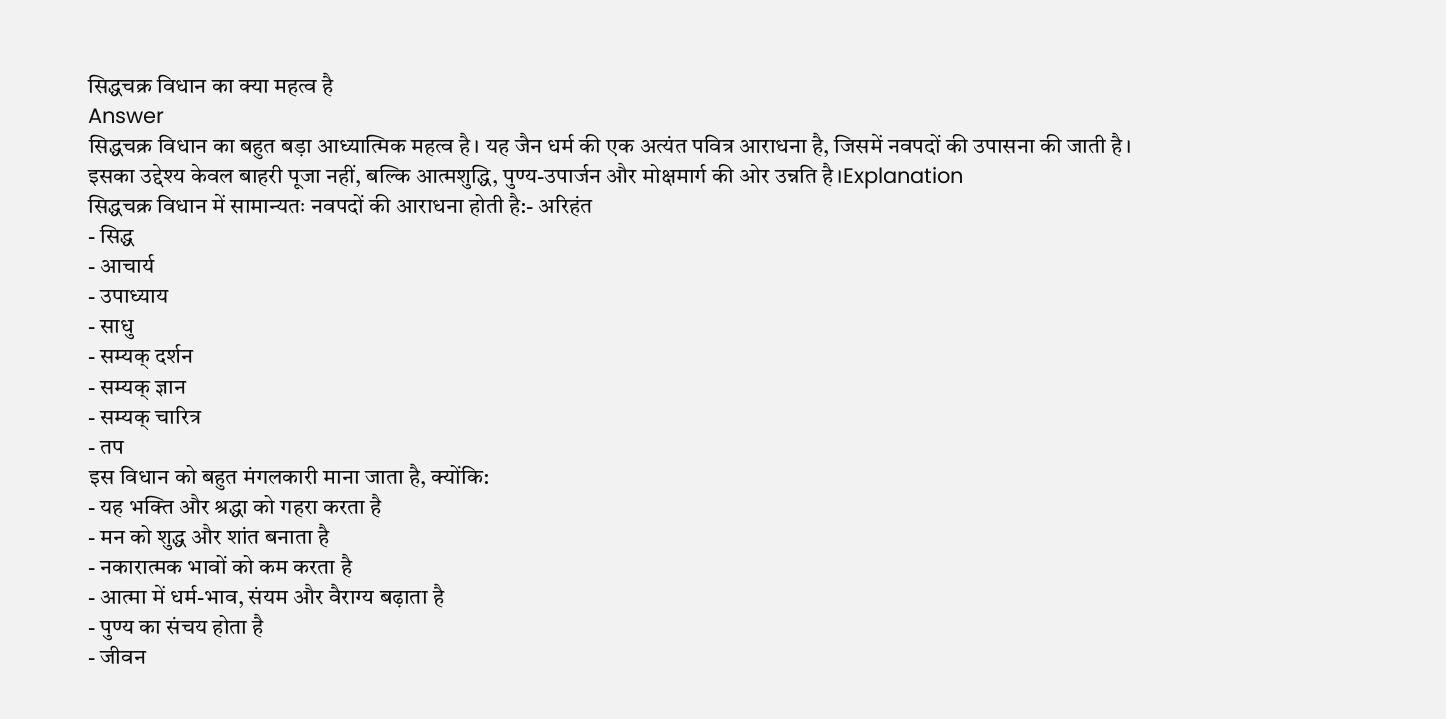सिद्धचक्र विधान का क्या महत्व है
Answer
सिद्धचक्र विधान का बहुत बड़ा आध्यात्मिक महत्व है। यह जैन धर्म की एक अत्यंत पवित्र आराधना है, जिसमें नवपदों की उपासना की जाती है। इसका उद्देश्य केवल बाहरी पूजा नहीं, बल्कि आत्मशुद्धि, पुण्य-उपार्जन और मोक्षमार्ग की ओर उन्नति है।Explanation
सिद्धचक्र विधान में सामान्यतः नवपदों की आराधना होती है:- अरिहंत
- सिद्ध
- आचार्य
- उपाध्याय
- साधु
- सम्यक् दर्शन
- सम्यक् ज्ञान
- सम्यक् चारित्र
- तप
इस विधान को बहुत मंगलकारी माना जाता है, क्योंकि:
- यह भक्ति और श्रद्धा को गहरा करता है
- मन को शुद्ध और शांत बनाता है
- नकारात्मक भावों को कम करता है
- आत्मा में धर्म-भाव, संयम और वैराग्य बढ़ाता है
- पुण्य का संचय होता है
- जीवन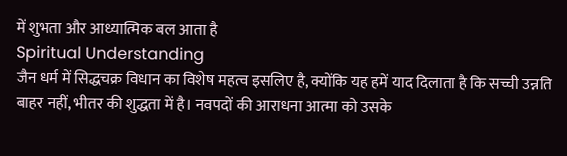में शुभता और आध्यात्मिक बल आता है
Spiritual Understanding
जैन धर्म में सिद्धचक्र विधान का विशेष महत्व इसलिए है, क्योंकि यह हमें याद दिलाता है कि सच्ची उन्नति बाहर नहीं, भीतर की शुद्धता में है। नवपदों की आराधना आत्मा को उसके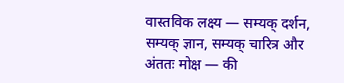वास्तविक लक्ष्य — सम्यक् दर्शन, सम्यक् ज्ञान, सम्यक् चारित्र और अंततः मोक्ष — की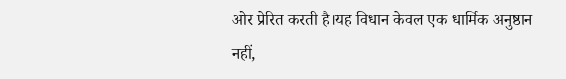ओर प्रेरित करती है।यह विधान केवल एक धार्मिक अनुष्ठान नहीं,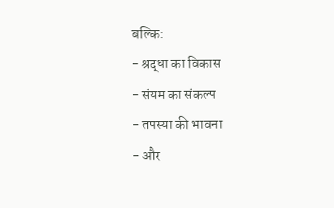बल्कि:
- श्रद्धा का विकास
- संयम का संकल्प
- तपस्या की भावना
- और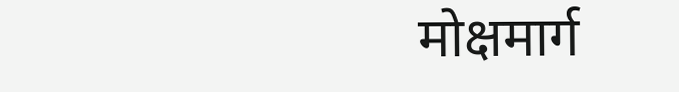मोक्षमार्ग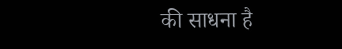की साधना है